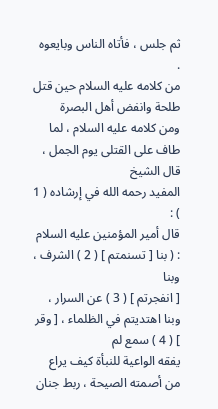ثم جلس ، فأتاه الناس وبايعوه .
من كلامه عليه السلام حين قتل طلحة وانفض أهل البصرة
ومن كلامه عليه السلام ، لما طاف على القتلى يوم الجمل ، قال الشيخ
المفيد رحمه الله في إرشاده ( 1 ) :
قال أمير المؤمنين عليه السلام : ( بنا [ تسنمتم ] ( 2 ) الشرف ، وبنا
[ انفجرتم ] ( 3 ) عن السرار ، وبنا اهتديتم في الظلماء ، [ وقر ] ( 4 ) سمع لم
يفقه الواعية للنبأة كيف يراع من أصمته الصيحة ، ربط جنان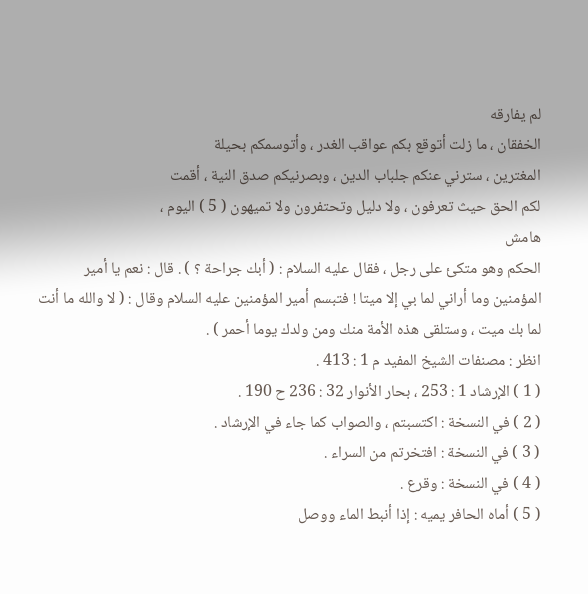لم يفارقه
الخفقان ، ما زلت أتوقع بكم عواقب الغدر ، وأتوسمكم بحيلة
المغترين ، سترني عنكم جلباب الدين ، وبصرنيكم صدق النية ، أقمت
لكم الحق حيث تعرفون ، ولا دليل وتحتفرون ولا تميهون ( 5 ) اليوم ،
هامش
الحكم وهو متكئ على رجل ، فقال عليه السلام : ( أبك جراحة ؟ ) . قال : نعم يا أمير
المؤمنين وما أراني لما بي إلا ميتا ! فتبسم أمير المؤمنين عليه السلام وقال : ( لا والله ما أنت
لما بك ميت ، وستلقى هذه الأمة منك ومن ولدك يوما أحمر ) .
انظر : مصنفات الشيخ المفيد م 1 : 413 .
( 1 ) الإرشاد 1 : 253 ، بحار الأنوار 32 : 236 ح 190 .
( 2 ) في النسخة : اكتسبتم ، والصواب كما جاء في الإرشاد .
( 3 ) في النسخة : افتخرتم من السراء .
( 4 ) في النسخة : وقرع .
( 5 ) أماه الحافر يميه : إذا أنبط الماء ووصل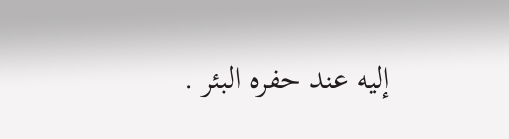إليه عند حفره البئر .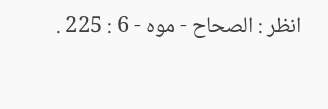انظر : الصحاح - موه - 6 : 225 .